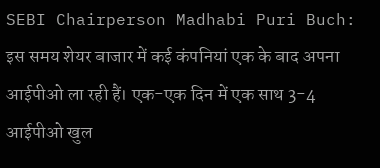SEBI Chairperson Madhabi Puri Buch: इस समय शेयर बाजार में कई कंपनियां एक के बाद अपना आईपीओ ला रही हैं। एक-एक दिन में एक साथ 3-4 आईपीओ खुल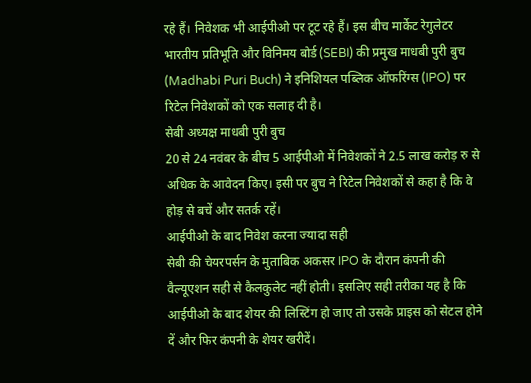रहे हैं। निवेशक भी आईपीओ पर टूट रहे हैं। इस बीच मार्केट रेगुलेटर भारतीय प्रतिभूति और विनिमय बोर्ड (SEBI) की प्रमुख माधबी पुरी बुच (Madhabi Puri Buch) ने इनिशियल पब्लिक ऑफरिंग्स (IPO) पर रिटेल निवेशकों को एक सलाह दी है।
सेबी अध्यक्ष माधबी पुरी बुच
20 से 24 नवंबर के बीच 5 आईपीओ में निवेशकों ने 2.5 लाख करोड़ रु से अधिक के आवेदन किए। इसी पर बुच ने रिटेल निवेशकों से कहा है कि वे होड़ से बचें और सतर्क रहें।
आईपीओ के बाद निवेश करना ज्यादा सही
सेबी की चेयरपर्सन के मुताबिक अकसर IPO के दौरान कंपनी की वैल्यूएशन सही से कैलकुलेट नहीं होती। इसलिए सही तरीका यह है कि आईपीओ के बाद शेयर की लिस्टिंग हो जाए तो उसके प्राइस को सेटल होने दें और फिर कंपनी के शेयर खरीदें।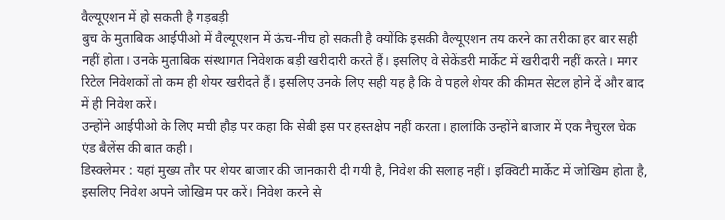वैल्यूएशन में हो सकती है गड़बड़ी
बुच के मुताबिक आईपीओ में वैल्यूएशन में ऊंच-नीच हो सकती है क्योंकि इसकी वैल्यूएशन तय करने का तरीका हर बार सही नहीं होता। उनके मुताबिक संस्थागत निवेशक बड़ी खरीदारी करते हैं। इसलिए वे सेकेंडरी मार्केट में खरीदारी नहीं करते। मगर रिटेल निवेशकों तो कम ही शेयर खरीदते हैं। इसलिए उनके लिए सही यह है कि वे पहले शेयर की कीमत सेटल होने दें और बाद में ही निवेश करें।
उन्होंने आईपीओ के लिए मची हौड़ पर कहा कि सेबी इस पर हस्तक्षेप नहीं करता। हालांकि उन्होंने बाजार में एक नैचुरल चेक एंड बैलेंस की बात कही।
डिस्क्लेमर : यहां मुख्य तौर पर शेयर बाजार की जानकारी दी गयी है, निवेश की सलाह नहीं। इक्विटी मार्केट में जोखिम होता है, इसलिए निवेश अपने जोखिम पर करें। निवेश करने से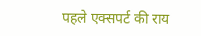पहले एक्सपर्ट की राय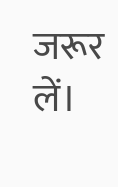जरूर लें।